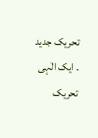تحریک جدید ۔ ایک الٰہی تحریک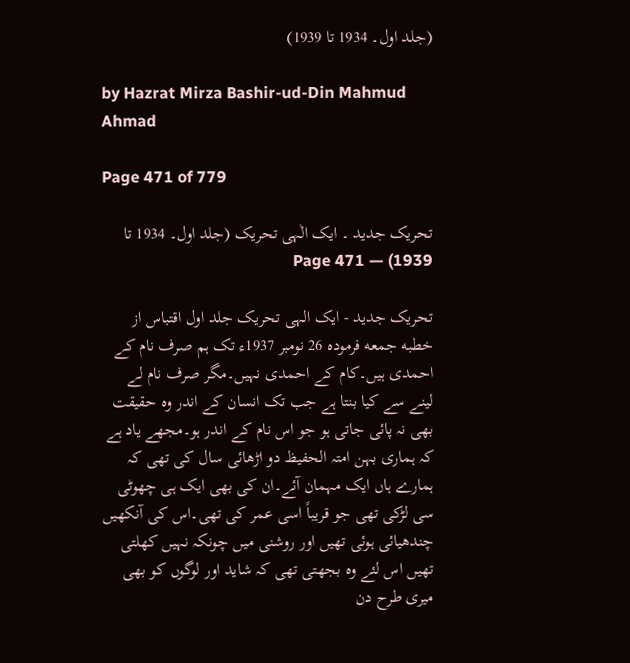(جلد اول۔ 1934 تا 1939)

by Hazrat Mirza Bashir-ud-Din Mahmud Ahmad

Page 471 of 779

تحریک جدید ۔ ایک الٰہی تحریک (جلد اول۔ 1934 تا 1939) — Page 471

تحریک جدید - ایک الہی تحریک جلد اول اقتباس از خطبه جمعه فرموده 26 نومبر 1937ء تک ہم صرف نام کے احمدی ہیں۔کام کے احمدی نہیں۔مگر صرف نام لے لینے سے کیا بنتا ہے جب تک انسان کے اندر وہ حقیقت بھی نہ پائی جاتی ہو جو اس نام کے اندر ہو۔مجھے یاد ہے کہ ہماری بہن امتہ الحفیظ دو اڑھائی سال کی تھی کہ ہمارے ہاں ایک مہمان آئے۔ان کی بھی ایک ہی چھوٹی سی لڑکی تھی جو قریباً اسی عمر کی تھی۔اس کی آنکھیں چندھیائی ہوئی تھیں اور روشنی میں چونکہ نہیں کھلتی تھیں اس لئے وہ بجھتی تھی کہ شاید اور لوگوں کو بھی میری طرح دن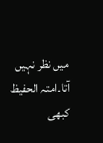میں نظر نہیں آتا۔امتہ الحفیظ کبھی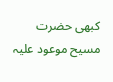کبھی حضرت مسیح موعود علیہ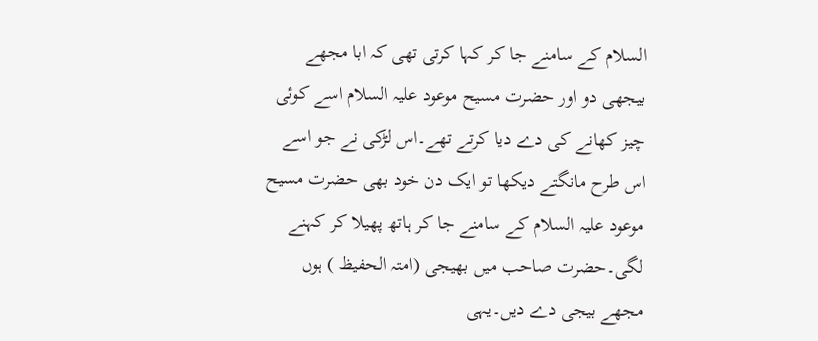السلام کے سامنے جا کر کہا کرتی تھی کہ ابا مجھے بیجھی دو اور حضرت مسیح موعود علیہ السلام اسے کوئی چیز کھانے کی دے دیا کرتے تھے۔اس لڑکی نے جو اسے اس طرح مانگتے دیکھا تو ایک دن خود بھی حضرت مسیح موعود علیہ السلام کے سامنے جا کر ہاتھ پھیلا کر کہنے لگی۔حضرت صاحب میں بھیجی (امتہ الحفیظ ) ہوں مجھے بیجی دے دیں۔یہی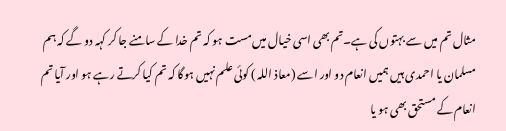مثال تم میں سے بہتوں کی ہے۔تم بھی اسی خیال میں مست ہو کہ تم خدا کے سامنے جا کر کہہ دو گے کہ ہم مسلمان یا احمدی ہیں ہمیں انعام دو اور اسے (معاذ اللہ ) کوئی علم نہیں ہوگا کہ تم کیا کرتے رہے ہو اور آیا تم انعام کے مستحق بھی ہو یا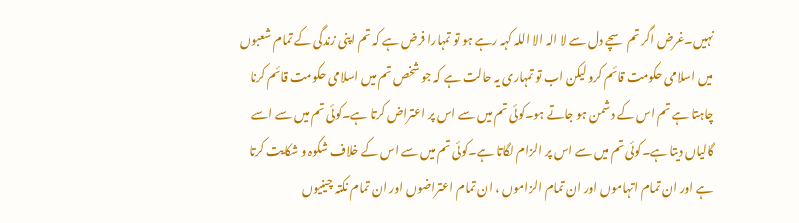نہیں۔غرض اگر تم سچے دل سے لا الہ الا اللہ کہہ رہے ہو تو تمہارا فرض ہے کہ تم اپنی زندگی کے تمام شعبوں میں اسلامی حکومت قائم کرو لیکن اب تو تمہاری یہ حالت ہے کہ جو شخص تم میں اسلامی حکومت قائم کرنا چاہتا ہے تم اس کے دشمن ہو جاتے ہو۔کوئی تم میں سے اس پر اعتراض کرتا ہے۔کوئی تم میں سے اسے گالیاں دیتا ہے۔کوئی تم میں سے اس پر الزام لگاتا ہے۔کوئی تم میں سے اس کے خلاف شکوہ و شکایت کرتا ہے اور ان تمام اتہاموں اور ان تمام الزاموں ، ان تمام اعتراضوں اور ان تمام نکتہ چینیوں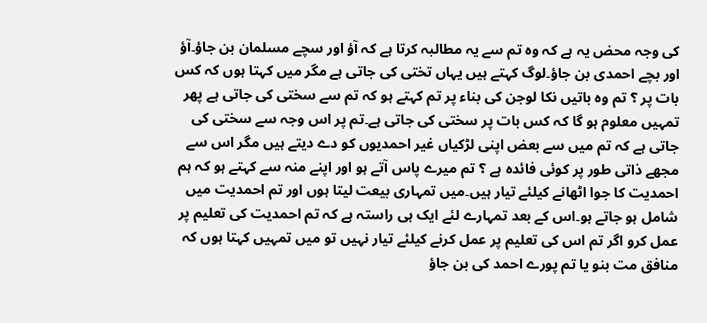کی وجہ محض یہ ہے کہ وہ تم سے یہ مطالبہ کرتا ہے کہ آؤ اور سچے مسلمان بن جاؤ۔آؤ اور بچے احمدی بن جاؤ۔لوگ کہتے ہیں یہاں تختی کی جاتی ہے مگر میں کہتا ہوں کہ کس بات پر ؟ تم وہ باتیں نکا لوجن کی بناء پر تم کہتے ہو کہ تم سے سختی کی جاتی ہے پھر تمہیں معلوم ہو گا کہ کس بات پر سختی کی جاتی ہے۔تم پر اس وجہ سے سختی کی جاتی ہے کہ تم میں سے بعض اپنی لڑکیاں غیر احمدیوں کو دے دیتے ہیں مگر اس سے مجھے ذاتی طور پر کوئی فائدہ ہے ؟ تم میرے پاس آتے ہو اور اپنے منہ سے کہتے ہو کہ ہم احمدیت کا جوا اٹھانے کیلئے تیار ہیں۔میں تمہاری بیعت لیتا ہوں اور تم احمدیت میں شامل ہو جاتے ہو۔اس کے بعد تمہارے لئے ایک ہی راستہ ہے کہ تم احمدیت کی تعلیم پر عمل کرو اگر تم اس کی تعلیم پر عمل کرنے کیلئے تیار نہیں تو میں تمہیں کہتا ہوں کہ منافق مت بنو یا تم پورے احمد کی بن جاؤ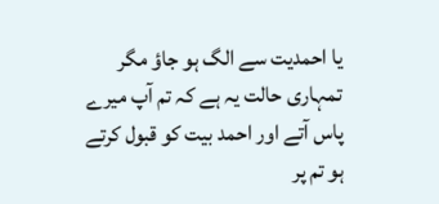یا احمدیت سے الگ ہو جاؤ مگر تمہاری حالت یہ ہے کہ تم آپ میرے پاس آتے اور احمد بیت کو قبول کرتے ہو تم پر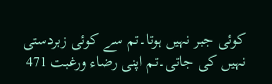کوئی جبر نہیں ہوتا۔تم سے کوئی زبردستی نہیں کی جاتی۔تم اپنی رضاء ورغبت 471